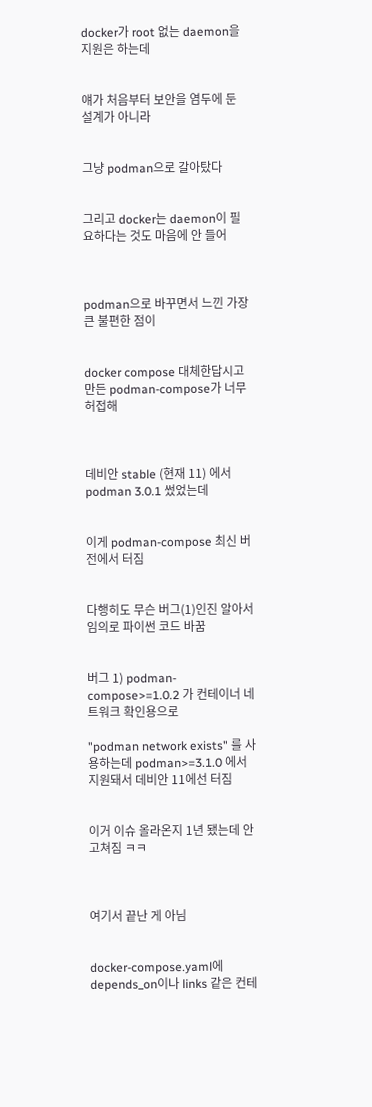docker가 root 없는 daemon을 지원은 하는데


얘가 처음부터 보안을 염두에 둔 설계가 아니라


그냥 podman으로 갈아탔다


그리고 docker는 daemon이 필요하다는 것도 마음에 안 들어



podman으로 바꾸면서 느낀 가장 큰 불편한 점이


docker compose 대체한답시고 만든 podman-compose가 너무 허접해



데비안 stable (현재 11) 에서 podman 3.0.1 썼었는데


이게 podman-compose 최신 버전에서 터짐


다행히도 무슨 버그(1)인진 알아서 임의로 파이썬 코드 바꿈


버그 1) podman-compose>=1.0.2 가 컨테이너 네트워크 확인용으로

"podman network exists" 를 사용하는데 podman>=3.1.0 에서 지원돼서 데비안 11에선 터짐


이거 이슈 올라온지 1년 됐는데 안 고쳐짐 ㅋㅋ



여기서 끝난 게 아님


docker-compose.yaml에 depends_on이나 links 같은 컨테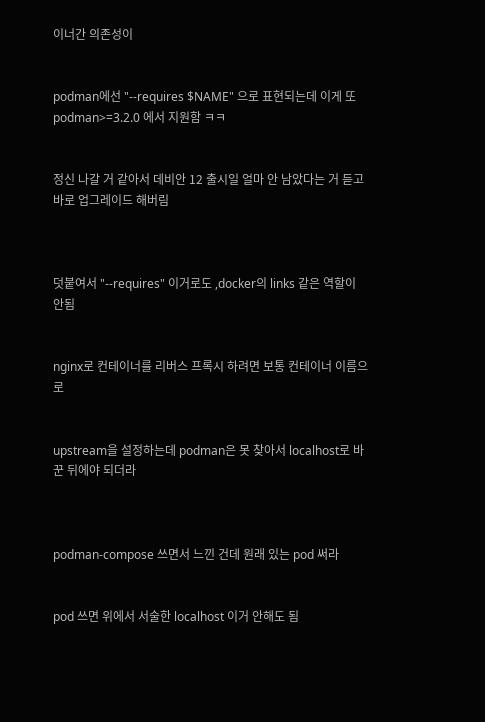이너간 의존성이


podman에선 "--requires $NAME" 으로 표현되는데 이게 또 podman>=3.2.0 에서 지원함 ㅋㅋ


정신 나갈 거 같아서 데비안 12 출시일 얼마 안 남았다는 거 듣고 바로 업그레이드 해버림



덧붙여서 "--requires" 이거로도 ,docker의 links 같은 역할이 안됨


nginx로 컨테이너를 리버스 프록시 하려면 보통 컨테이너 이름으로


upstream을 설정하는데 podman은 못 찾아서 localhost로 바꾼 뒤에야 되더라



podman-compose 쓰면서 느낀 건데 원래 있는 pod 써라


pod 쓰면 위에서 서술한 localhost 이거 안해도 됨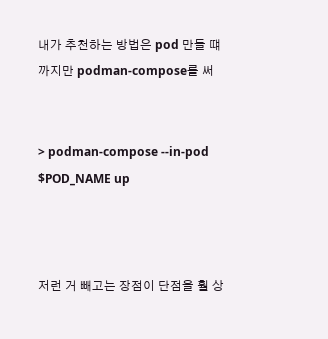내가 추천하는 방법은 pod 만들 떄까지만 podman-compose를 써


> podman-compose --in-pod $POD_NAME up



저런 거 빼고는 장점이 단점을 훨 상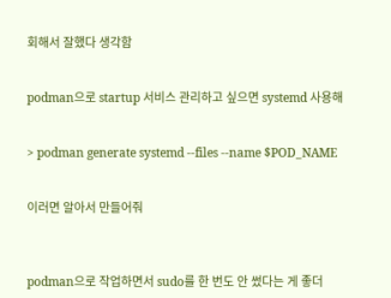회해서 잘했다 생각함


podman으로 startup 서비스 관리하고 싶으면 systemd 사용해


> podman generate systemd --files --name $POD_NAME


이러면 알아서 만들어줘



podman으로 작업하면서 sudo를 한 번도 안 썼다는 게 좋더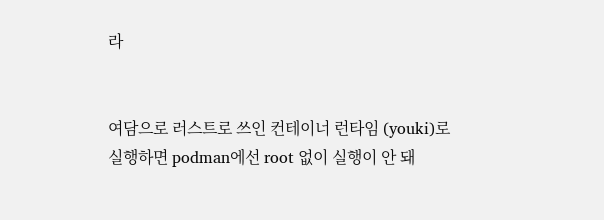라


여담으로 러스트로 쓰인 컨테이너 런타임 (youki)로 실행하면 podman에선 root 없이 실행이 안 돼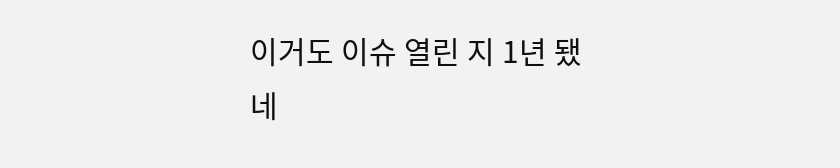이거도 이슈 열린 지 1년 됐네